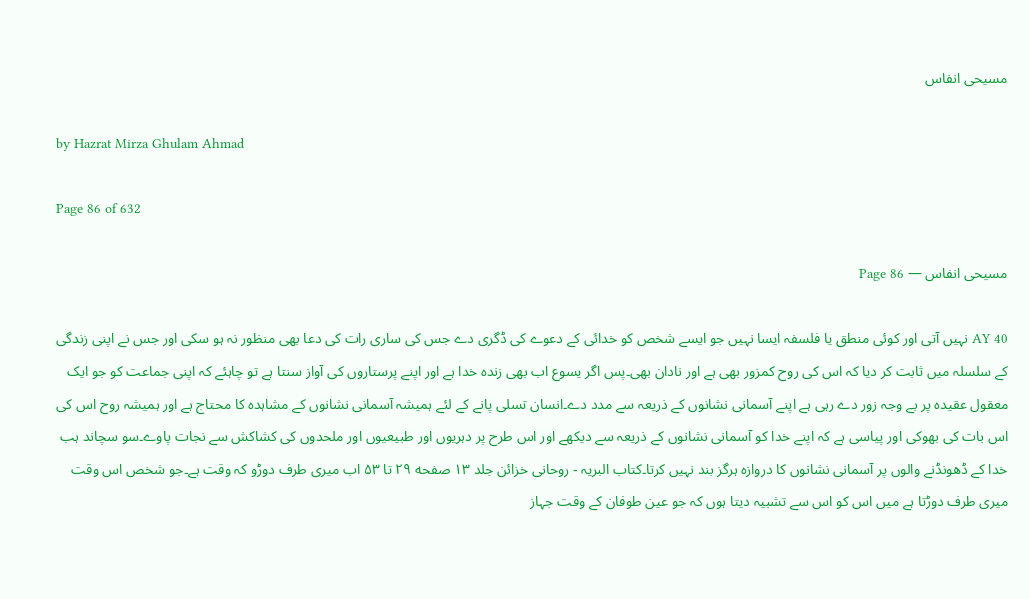مسیحی انفاس

by Hazrat Mirza Ghulam Ahmad

Page 86 of 632

مسیحی انفاس — Page 86

AY 40 نہیں آتی اور کوئی منطق یا فلسفہ ایسا نہیں جو ایسے شخص کو خدائی کے دعوے کی ڈگری دے جس کی ساری رات کی دعا بھی منظور نہ ہو سکی اور جس نے اپنی زندگی کے سلسلہ میں ثابت کر دیا کہ اس کی روح کمزور بھی ہے اور نادان بھی۔پس اگر یسوع اب بھی زندہ خدا ہے اور اپنے پرستاروں کی آواز سنتا ہے تو چاہئے کہ اپنی جماعت کو جو ایک معقول عقیدہ پر بے وجہ زور دے رہی ہے اپنے آسمانی نشانوں کے ذریعہ سے مدد دے۔انسان تسلی پانے کے لئے ہمیشہ آسمانی نشانوں کے مشاہدہ کا محتاج ہے اور ہمیشہ روح اس کی اس بات کی بھوکی اور پیاسی ہے کہ اپنے خدا کو آسمانی نشانوں کے ذریعہ سے دیکھے اور اس طرح پر دہریوں اور طبیعیوں اور ملحدوں کی کشاکش سے نجات پاوے۔سو سچاند ہب خدا کے ڈھونڈنے والوں پر آسمانی نشانوں کا دروازہ ہرگز بند نہیں کرتا۔کتاب البریہ - روحانی خزائن جلد ۱۳ صفحه ۲۹ تا ۵۳ اب میری طرف دوڑو کہ وقت ہے۔جو شخص اس وقت میری طرف دوڑتا ہے میں اس کو اس سے تشبیہ دیتا ہوں کہ جو عین طوفان کے وقت جہاز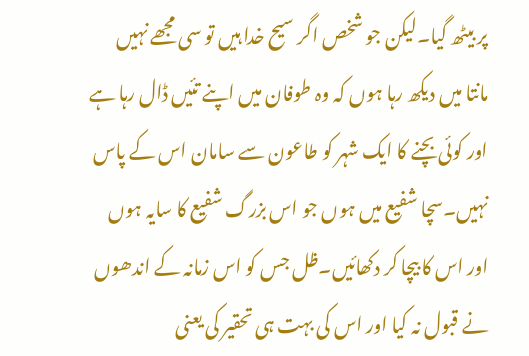پر بیٹھ گیا۔لیکن جو شخص اگر سیح خدا ہیں تو سی مجھے نہیں مانتا میں دیکھ رہا ہوں کہ وہ طوفان میں اپنے تئیں ڈال رہا ہے اور کوئی بچنے کا ایک شہر کو طاعون سے سامان اس کے پاس نہیں۔سچا شفیع میں ہوں جو اس بزرگ شفیع کا سایہ ہوں اور اس کا بیچا کر دکھائیں۔ظل جس کو اس زمانہ کے اندھوں نے قبول نہ کیا اور اس کی بہت ہی تحقیر کی یعنی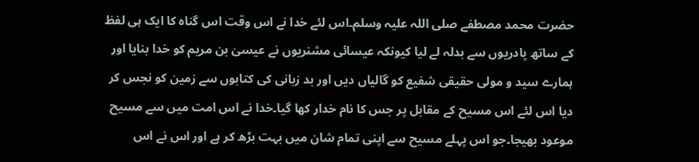حضرت محمد مصطفے صلی اللہ علیہ وسلم۔اس لئے خدا نے اس وقت اس گناہ کا ایک ہی لفظ کے ساتھ پادریوں سے بدلہ لے لیا کیونکہ عیسائی مشنریوں نے عیسیٰ بن مریم کو خدا بنایا اور ہمارے سید و مولی حقیقی شفیع کو گالیاں دیں اور بد زبانی کی کتابوں سے زمین کو نجس کر دیا اس لئے اس مسیح کے مقابل پر جس کا نام خدار کھا گیا۔خدا نے اس امت میں سے مسیح موعود بھیجا۔جو اس پہلے مسیح سے اپنی تمام شان میں بہت بڑھ کر ہے اور اس نے اس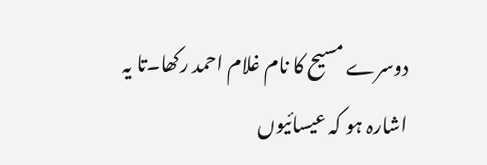دوسرے مسیح کا نام غلام احمد رکھا۔تا یہ اشارہ ہو کہ عیسائیوں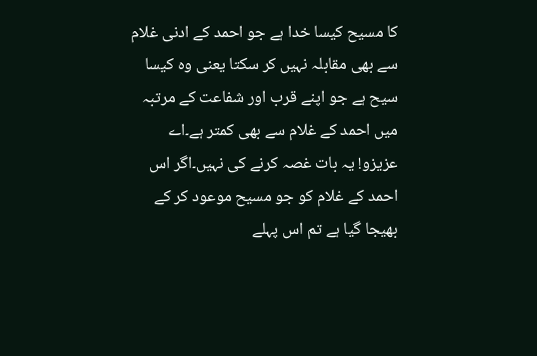کا مسیح کیسا خدا ہے جو احمد کے ادنی غلام سے بھی مقابلہ نہیں کر سکتا یعنی وہ کیسا سیح ہے جو اپنے قرب اور شفاعت کے مرتبہ میں احمد کے غلام سے بھی کمتر ہے۔اے عزیزو! یہ بات غصہ کرنے کی نہیں۔اگر اس احمد کے غلام کو جو مسیح موعود کر کے بھیجا گیا ہے تم اس پہلے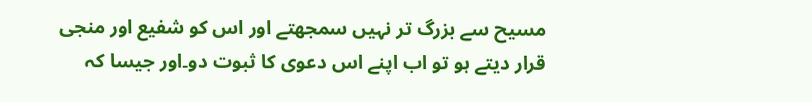مسیح سے بزرگ تر نہیں سمجھتے اور اس کو شفیع اور منجی قرار دیتے ہو تو اب اپنے اس دعوی کا ثبوت دو۔اور جیسا کہ